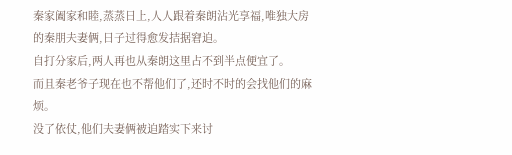秦家阖家和睦,蒸蒸日上,人人跟着秦朗沾光享福,唯独大房的秦朋夫妻俩,日子过得愈发拮据窘迫。
自打分家后,两人再也从秦朗这里占不到半点便宜了。
而且秦老爷子现在也不帮他们了,还时不时的会找他们的麻烦。
没了依仗,他们夫妻俩被迫踏实下来讨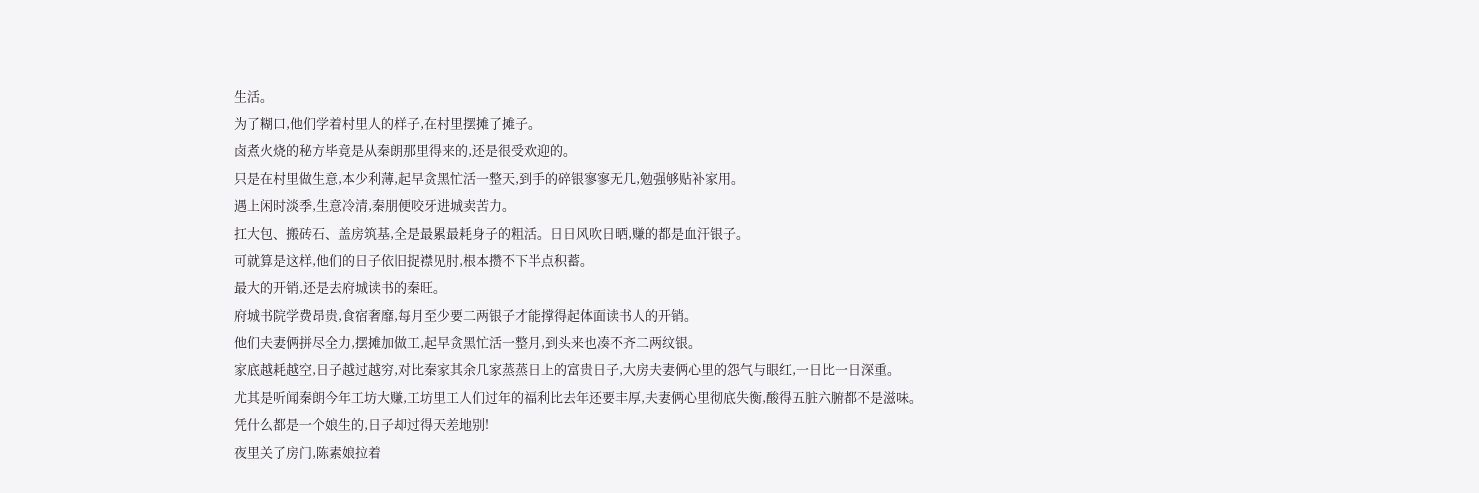生活。
为了糊口,他们学着村里人的样子,在村里摆摊了摊子。
卤煮火烧的秘方毕竟是从秦朗那里得来的,还是很受欢迎的。
只是在村里做生意,本少利薄,起早贪黑忙活一整天,到手的碎银寥寥无几,勉强够贴补家用。
遇上闲时淡季,生意冷清,秦朋便咬牙进城卖苦力。
扛大包、搬砖石、盖房筑基,全是最累最耗身子的粗活。日日风吹日晒,赚的都是血汗银子。
可就算是这样,他们的日子依旧捉襟见肘,根本攒不下半点积蓄。
最大的开销,还是去府城读书的秦旺。
府城书院学费昂贵,食宿奢靡,每月至少要二两银子才能撑得起体面读书人的开销。
他们夫妻俩拼尽全力,摆摊加做工,起早贪黑忙活一整月,到头来也凑不齐二两纹银。
家底越耗越空,日子越过越穷,对比秦家其余几家蒸蒸日上的富贵日子,大房夫妻俩心里的怨气与眼红,一日比一日深重。
尤其是听闻秦朗今年工坊大赚,工坊里工人们过年的福利比去年还要丰厚,夫妻俩心里彻底失衡,酸得五脏六腑都不是滋味。
凭什么都是一个娘生的,日子却过得天差地别!
夜里关了房门,陈素娘拉着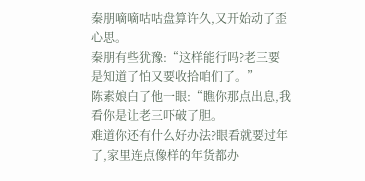秦朋嘀嘀咕咕盘算许久,又开始动了歪心思。
秦朋有些犹豫:“这样能行吗?老三要是知道了怕又要收拾咱们了。”
陈素娘白了他一眼:“瞧你那点出息,我看你是让老三吓破了胆。
难道你还有什么好办法?眼看就要过年了,家里连点像样的年货都办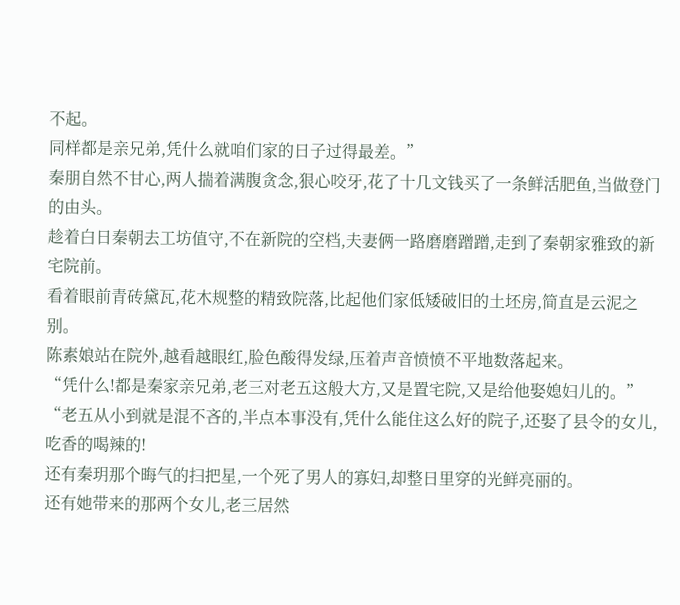不起。
同样都是亲兄弟,凭什么就咱们家的日子过得最差。”
秦朋自然不甘心,两人揣着满腹贪念,狠心咬牙,花了十几文钱买了一条鲜活肥鱼,当做登门的由头。
趁着白日秦朝去工坊值守,不在新院的空档,夫妻俩一路磨磨蹭蹭,走到了秦朝家雅致的新宅院前。
看着眼前青砖黛瓦,花木规整的精致院落,比起他们家低矮破旧的土坯房,简直是云泥之别。
陈素娘站在院外,越看越眼红,脸色酸得发绿,压着声音愤愤不平地数落起来。
“凭什么!都是秦家亲兄弟,老三对老五这般大方,又是置宅院,又是给他娶媳妇儿的。”
“老五从小到就是混不吝的,半点本事没有,凭什么能住这么好的院子,还娶了县令的女儿,吃香的喝辣的!
还有秦玥那个晦气的扫把星,一个死了男人的寡妇,却整日里穿的光鲜亮丽的。
还有她带来的那两个女儿,老三居然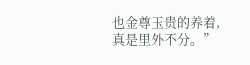也金尊玉贵的养着,真是里外不分。”